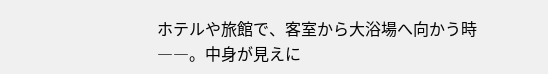ホテルや旅館で、客室から大浴場へ向かう時――。中身が見えに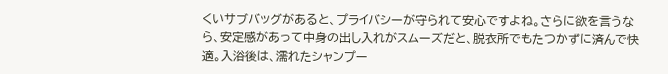くいサブバッグがあると、プライバシーが守られて安心ですよね。さらに欲を言うなら、安定感があって中身の出し入れがスムーズだと、脱衣所でもたつかずに済んで快適。入浴後は、濡れたシャンプー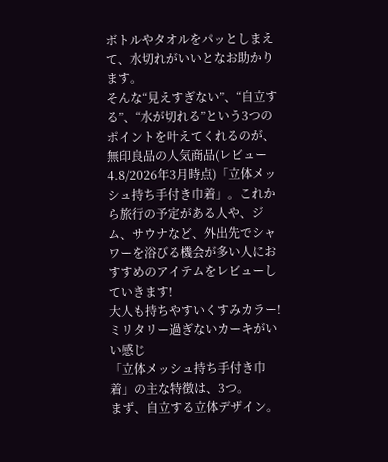ボトルやタオルをパッとしまえて、水切れがいいとなお助かります。
そんな“見えすぎない”、“自立する”、“水が切れる”という3つのポイントを叶えてくれるのが、無印良品の人気商品(レビュー4.8/2026年3月時点)「立体メッシュ持ち手付き巾着」。これから旅行の予定がある人や、ジム、サウナなど、外出先でシャワーを浴びる機会が多い人におすすめのアイテムをレビューしていきます!
大人も持ちやすいくすみカラー! ミリタリー過ぎないカーキがいい感じ
「立体メッシュ持ち手付き巾着」の主な特徴は、3つ。
まず、自立する立体デザイン。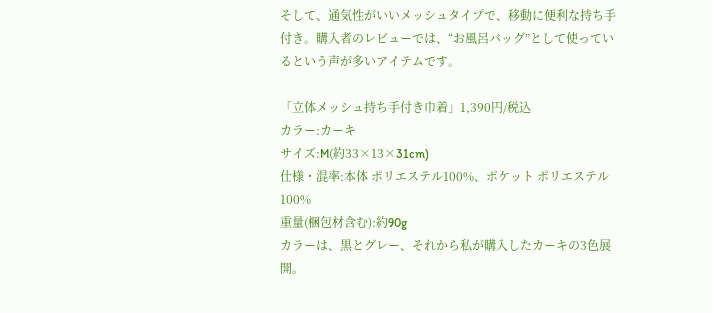そして、通気性がいいメッシュタイプで、移動に便利な持ち手付き。購入者のレビューでは、“お風呂バッグ”として使っているという声が多いアイテムです。

「立体メッシュ持ち手付き巾着」1,390円/税込
カラー:カーキ
サイズ:M(約33×13×31cm)
仕様・混率:本体 ポリエステル100%、ポケット ポリエステル100%
重量(梱包材含む):約90g
カラーは、黒とグレー、それから私が購入したカーキの3色展開。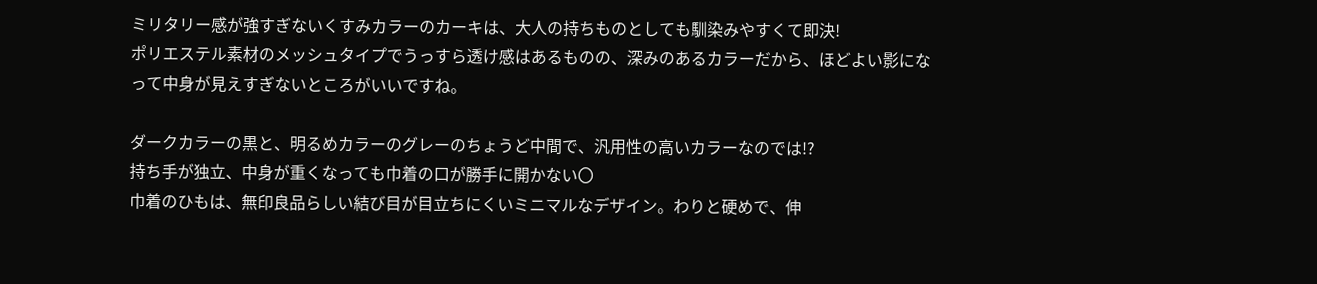ミリタリー感が強すぎないくすみカラーのカーキは、大人の持ちものとしても馴染みやすくて即決!
ポリエステル素材のメッシュタイプでうっすら透け感はあるものの、深みのあるカラーだから、ほどよい影になって中身が見えすぎないところがいいですね。

ダークカラーの黒と、明るめカラーのグレーのちょうど中間で、汎用性の高いカラーなのでは!?
持ち手が独立、中身が重くなっても巾着の口が勝手に開かない〇
巾着のひもは、無印良品らしい結び目が目立ちにくいミニマルなデザイン。わりと硬めで、伸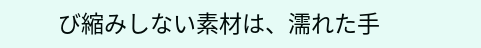び縮みしない素材は、濡れた手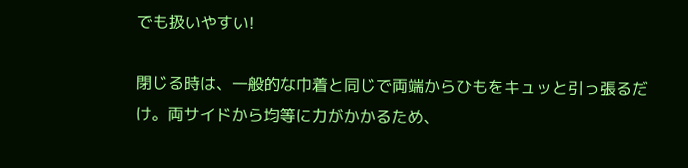でも扱いやすい!

閉じる時は、一般的な巾着と同じで両端からひもをキュッと引っ張るだけ。両サイドから均等に力がかかるため、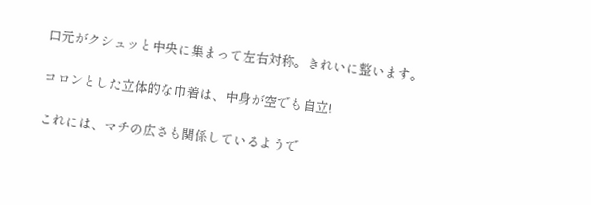口元がクシュッと中央に集まって左右対称。きれいに整います。

コロンとした立体的な巾着は、中身が空でも自立!

これには、マチの広さも関係しているようで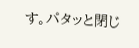す。パタッと閉じ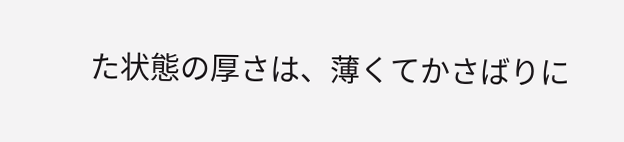た状態の厚さは、薄くてかさばりに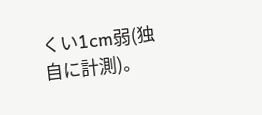くい1cm弱(独自に計測)。